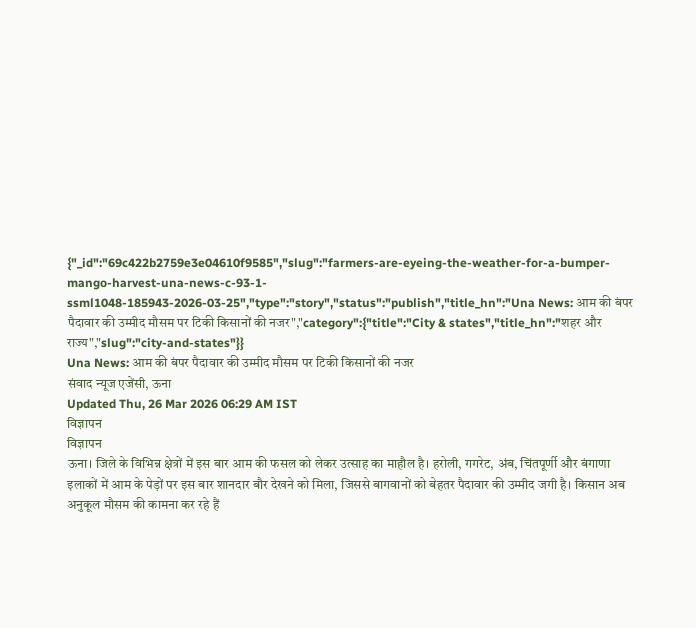{"_id":"69c422b2759e3e04610f9585","slug":"farmers-are-eyeing-the-weather-for-a-bumper-mango-harvest-una-news-c-93-1-ssml1048-185943-2026-03-25","type":"story","status":"publish","title_hn":"Una News: आम की बंपर पैदावार की उम्मीद मौसम पर टिकी किसानों की नजर","category":{"title":"City & states","title_hn":"शहर और राज्य","slug":"city-and-states"}}
Una News: आम की बंपर पैदावार की उम्मीद मौसम पर टिकी किसानों की नजर
संवाद न्यूज एजेंसी, ऊना
Updated Thu, 26 Mar 2026 06:29 AM IST
विज्ञापन
विज्ञापन
ऊना। जिले के विभिन्न क्षेत्रों में इस बार आम की फसल को लेकर उत्साह का माहौल है। हरोली, गगरेट, अंब, चिंतपूर्णी और बंगाणा इलाकों में आम के पेड़ों पर इस बार शानदार बौर देखने को मिला, जिससे बागवानों को बेहतर पैदावार की उम्मीद जगी है। किसान अब अनुकूल मौसम की कामना कर रहे हैं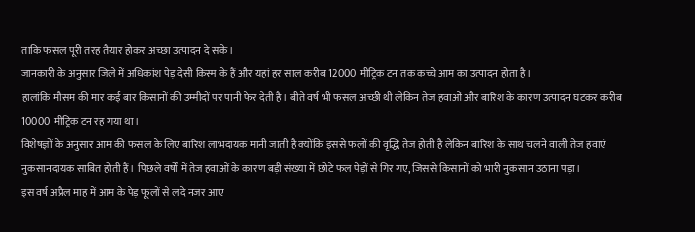ताकि फसल पूरी तरह तैयार होकर अच्छा उत्पादन दे सके।
जानकारी के अनुसार जिले में अधिकांश पेड़ देसी किस्म के हैं और यहां हर साल करीब 12000 मीट्रिक टन तक कच्चे आम का उत्पादन होता है।
हालांकि मौसम की मार कई बार किसानों की उम्मीदों पर पानी फेर देती है। बीते वर्ष भी फसल अच्छी थी लेकिन तेज हवाओं और बारिश के कारण उत्पादन घटकर करीब 10000 मीट्रिक टन रह गया था।
विशेषज्ञों के अनुसार आम की फसल के लिए बारिश लाभदायक मानी जाती है क्योंकि इससे फलों की वृद्धि तेज होती है लेकिन बारिश के साथ चलने वाली तेज हवाएं नुकसानदायक साबित होती हैं। पिछले वर्षों में तेज हवाओं के कारण बड़ी संख्या में छोटे फल पेड़ों से गिर गए, जिससे किसानों को भारी नुकसान उठाना पड़ा।
इस वर्ष अप्रैल माह में आम के पेड़ फूलों से लदे नजर आए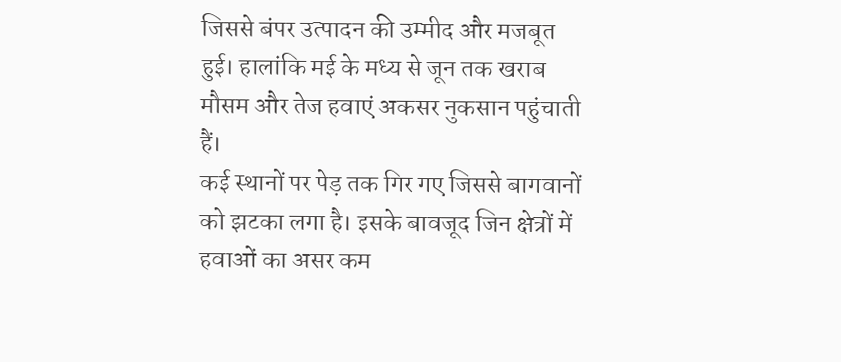जिससे बंपर उत्पादन की उम्मीद और मजबूत हुई। हालांकि मई के मध्य से जून तक खराब मौसम और तेज हवाएं अकसर नुकसान पहुंचाती हैं।
कई स्थानों पर पेड़ तक गिर गए जिससे बागवानों को झटका लगा है। इसके बावजूद जिन क्षेत्रों में हवाओं का असर कम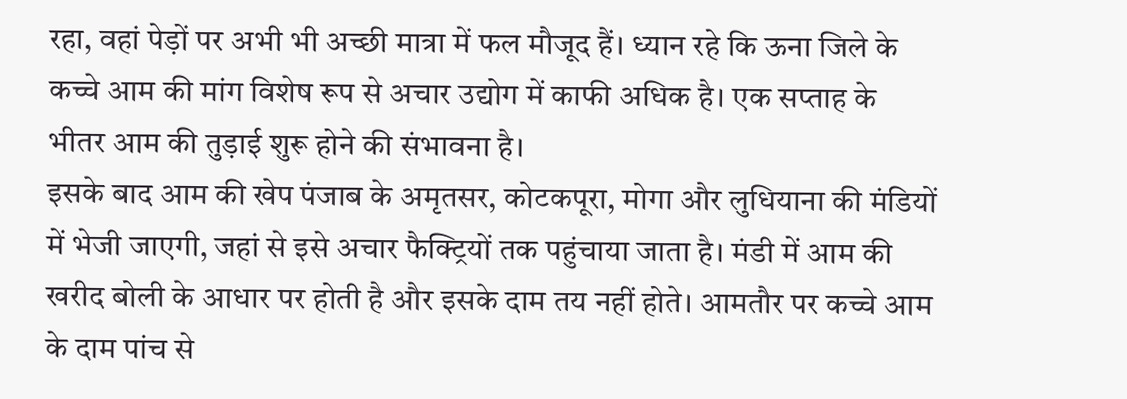रहा, वहां पेड़ों पर अभी भी अच्छी मात्रा में फल मौजूद हैं। ध्यान रहे कि ऊना जिले के कच्चे आम की मांग विशेष रूप से अचार उद्योग में काफी अधिक है। एक सप्ताह के भीतर आम की तुड़ाई शुरू होने की संभावना है।
इसके बाद आम की खेप पंजाब के अमृतसर, कोटकपूरा, मोगा और लुधियाना की मंडियों में भेजी जाएगी, जहां से इसे अचार फैक्ट्रियों तक पहुंचाया जाता है। मंडी में आम की खरीद बोली के आधार पर होती है और इसके दाम तय नहीं होते। आमतौर पर कच्चे आम के दाम पांच से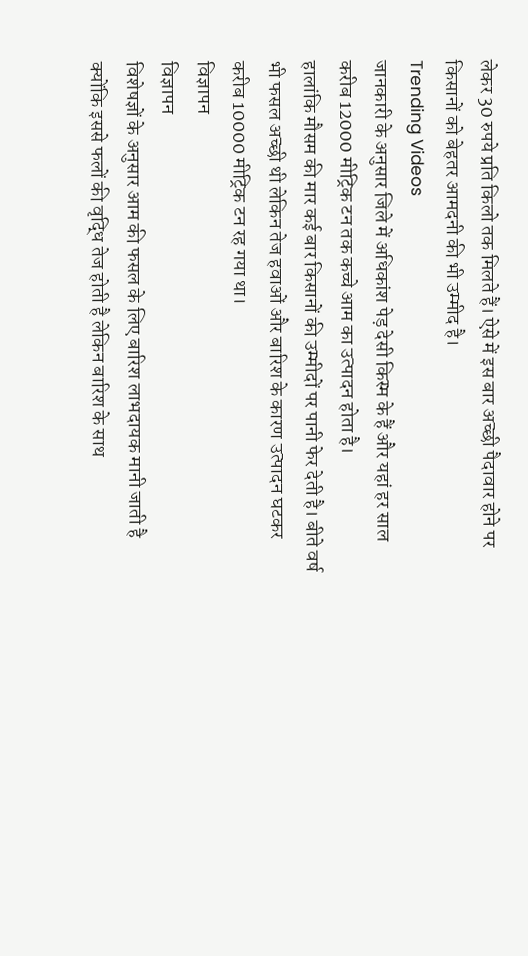लेकर 30 रुपये प्रति किलो तक मिलते हैं। ऐसे में इस बार अच्छी पैदावार होने पर किसानों को बेहतर आमदनी की भी उम्मीद है।
Trending Videos
जानकारी के अनुसार जिले में अधिकांश पेड़ देसी किस्म के हैं और यहां हर साल करीब 12000 मीट्रिक टन तक कच्चे आम का उत्पादन होता है।
हालांकि मौसम की मार कई बार किसानों की उम्मीदों पर पानी फेर देती है। बीते वर्ष भी फसल अच्छी थी लेकिन तेज हवाओं और बारिश के कारण उत्पादन घटकर करीब 10000 मीट्रिक टन रह गया था।
विज्ञापन
विज्ञापन
विशेषज्ञों के अनुसार आम की फसल के लिए बारिश लाभदायक मानी जाती है क्योंकि इससे फलों की वृद्धि तेज होती है लेकिन बारिश के साथ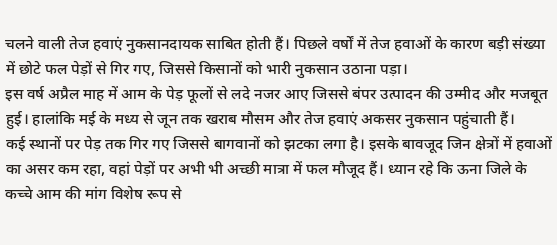चलने वाली तेज हवाएं नुकसानदायक साबित होती हैं। पिछले वर्षों में तेज हवाओं के कारण बड़ी संख्या में छोटे फल पेड़ों से गिर गए, जिससे किसानों को भारी नुकसान उठाना पड़ा।
इस वर्ष अप्रैल माह में आम के पेड़ फूलों से लदे नजर आए जिससे बंपर उत्पादन की उम्मीद और मजबूत हुई। हालांकि मई के मध्य से जून तक खराब मौसम और तेज हवाएं अकसर नुकसान पहुंचाती हैं।
कई स्थानों पर पेड़ तक गिर गए जिससे बागवानों को झटका लगा है। इसके बावजूद जिन क्षेत्रों में हवाओं का असर कम रहा, वहां पेड़ों पर अभी भी अच्छी मात्रा में फल मौजूद हैं। ध्यान रहे कि ऊना जिले के कच्चे आम की मांग विशेष रूप से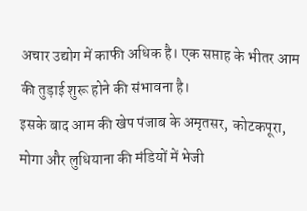अचार उद्योग में काफी अधिक है। एक सप्ताह के भीतर आम की तुड़ाई शुरू होने की संभावना है।
इसके बाद आम की खेप पंजाब के अमृतसर, कोटकपूरा, मोगा और लुधियाना की मंडियों में भेजी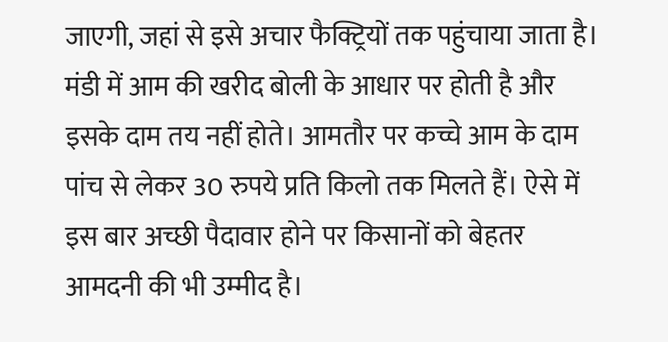जाएगी, जहां से इसे अचार फैक्ट्रियों तक पहुंचाया जाता है। मंडी में आम की खरीद बोली के आधार पर होती है और इसके दाम तय नहीं होते। आमतौर पर कच्चे आम के दाम पांच से लेकर 30 रुपये प्रति किलो तक मिलते हैं। ऐसे में इस बार अच्छी पैदावार होने पर किसानों को बेहतर आमदनी की भी उम्मीद है।